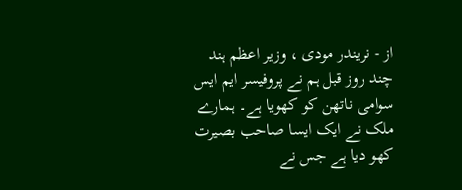از - نریندر مودی ، وزیر اعظم ہند
چند روز قبل ہم نے پروفیسر ایم ایس سوامی ناتھن کو کھویا ہے۔ ہمارے ملک نے ایک ایسا صاحب بصیرت کھو دیا ہے جس نے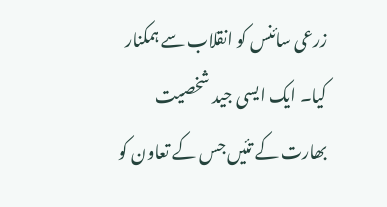زرعی سائنس کو انقلاب سے ہمکنار کیا۔ ایک ایسی جید شخصیت بھارت کے تئیں جس کے تعاون کو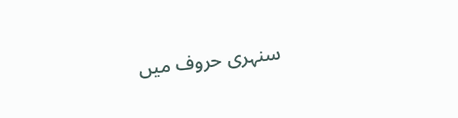سنہری حروف میں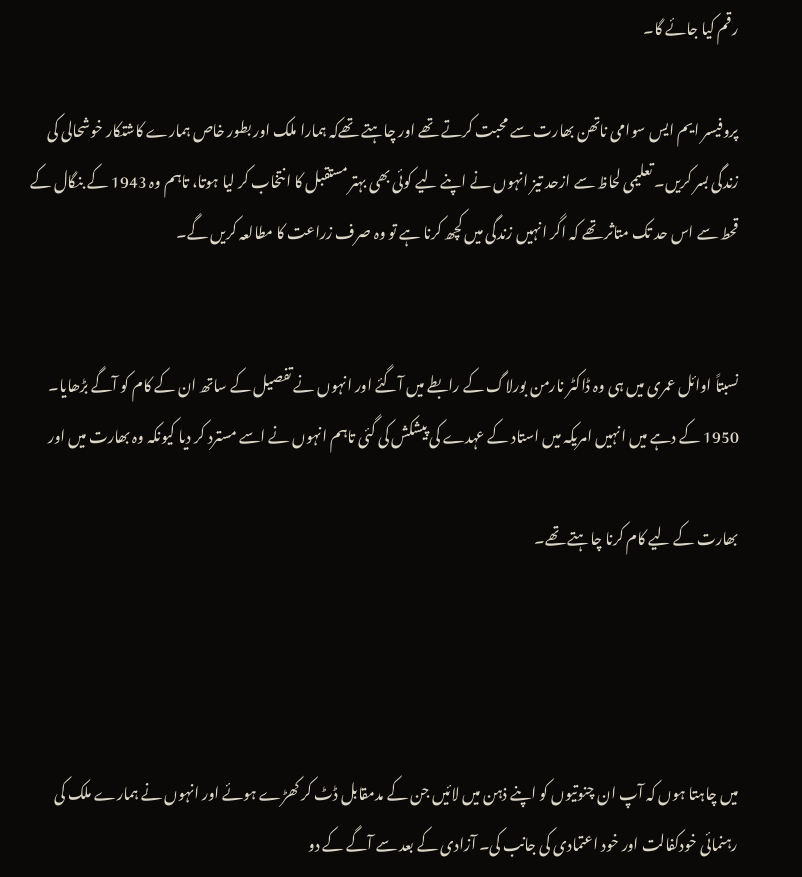رقم کیا جائے گا۔

پروفیسر ایم ایس سوامی ناتھن بھارت سے محبت کرتے تھے اور چاہتے تھےکہ ہمارا ملک اور بطور خاص ہمارے کاشتکار خوشحالی کی زندگی بسر کریں۔ تعلیمی لحاظ سے ازحد تیز انہوں نے اپنے لیے کوئی بھی بہتر مستقبل کا انتخاب کر لیا ہوتا، تاہم وہ 1943 کے بنگال کے قحط سے اس حد تک متاثر تھے کہ اگر انہیں زندگی میں کچھ کرنا ہے تو وہ صرف زراعت کا مطالعہ کریں گے۔


نسبتاً اوائل عمری میں ہی وہ ڈاکٹر نارمن بورلاگ کے رابطے میں آگئے اور انہوں نے تفصیل کے ساتھ ان کے کام کو آگے بڑھایا۔ 1950 کے دہے میں انہیں امریکہ میں استاد کے عہدے کی پیشکش کی گئی تاہم انہوں نے اسے مسترد کر دیا کیونکہ وہ بھارت میں اور

بھارت کے لیے کام کرنا چاہتے تھے۔




میں چاہتا ہوں کہ آپ ان چنوتیوں کو اپنے ذہن میں لائیں جن کے مدمقابل ڈٹ کر کھڑے ہوئے اور انہوں نے ہمارے ملک کی رہنمائی خودکفالت اور خود اعتمادی کی جانب کی۔ آزادی کے بعد سے آگے کے دو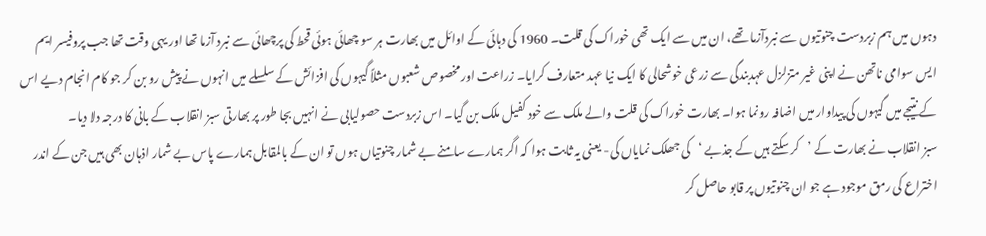دہوں میں ہم زبردست چنوتیوں سے نبردآزما تھے، ان میں سے ایک تھی خوراک کی قلت۔ 1960 کی دہائی کے اوائل میں بھارت ہر سو چھائی ہوئی قحط کی پرچھائی سے نبرد آزما تھا اور یہی وقت تھا جب پروفیسر ایم ایس سوامی ناتھن نے اپنی غیر متزلزل عہدبندگی سے زرعی خوشحالی کا ایک نیا عہد متعارف کرایا۔ زراعت اور مخصوص شعبوں مثلاً گیہوں کی افزائش کے سلسلے میں انہوں نے پیش رو بن کر جو کام انجام دیے اس کے نتیجے میں گیہوں کی پیداوار میں اضافہ رونما ہوا۔ بھارت خوراک کی قلت والے ملک سے خود کفیل ملک بن گیا۔ اس زبردست حصولیابی نے انہیں بجا طور پر بھارتی سبز انقلاب کے بانی کا درجہ دلا دیا۔
سبز انقلاب نے بھارت کے ’کر سکتے ہیں کے جذبے ‘کی جھلک نمایاں کی- یعنی یہ ثابت ہوا کہ اگر ہمارے سامنے بے شمار چنوتیاں ہوں تو ان کے بالمقابل ہمارے پاس بے شمار اذہان بھی ہیں جن کے اندر اختراع کی رمق موجود ہے جو ان چنوتیوں پر قابو حاصل کر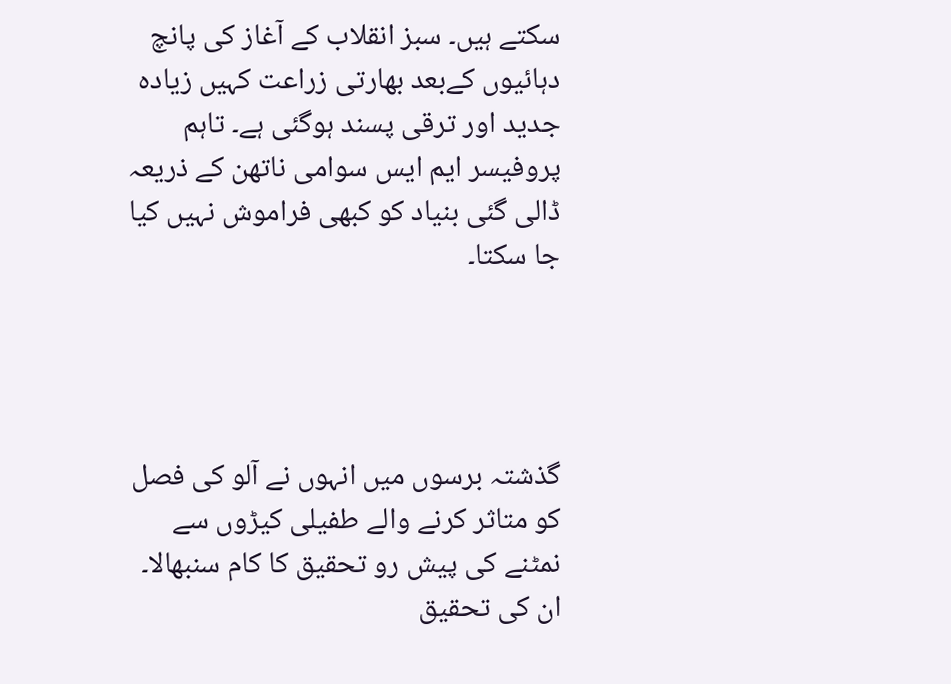سکتے ہیں۔ سبز انقلاب کے آغاز کی پانچ دہائیوں کےبعد بھارتی زراعت کہیں زیادہ جدید اور ترقی پسند ہوگئی ہے۔ تاہم پروفیسر ایم ایس سوامی ناتھن کے ذریعہ ڈالی گئی بنیاد کو کبھی فراموش نہیں کیا جا سکتا۔




گذشتہ برسوں میں انہوں نے آلو کی فصل کو متاثر کرنے والے طفیلی کیڑوں سے نمٹنے کی پیش رو تحقیق کا کام سنبھالا۔ ان کی تحقیق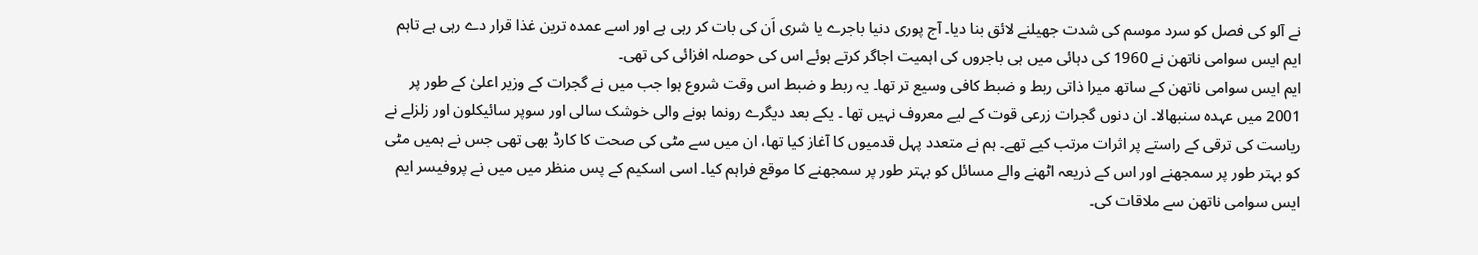نے آلو کی فصل کو سرد موسم کی شدت جھیلنے لائق بنا دیا۔ آج پوری دنیا باجرے یا شری اَن کی بات کر رہی ہے اور اسے عمدہ ترین غذا قرار دے رہی ہے تاہم ایم ایس سوامی ناتھن نے 1960 کی دہائی میں ہی باجروں کی اہمیت اجاگر کرتے ہوئے اس کی حوصلہ افزائی کی تھی۔
ایم ایس سوامی ناتھن کے ساتھ میرا ذاتی ربط و ضبط کافی وسیع تر تھا۔ یہ ربط و ضبط اس وقت شروع ہوا جب میں نے گجرات کے وزیر اعلیٰ کے طور پر 2001 میں عہدہ سنبھالا۔ ان دنوں گجرات زرعی قوت کے لیے معروف نہیں تھا ۔ یکے بعد دیگرے رونما ہونے والی خوشک سالی اور سوپر سائیکلون اور زلزلے نے ریاست کی ترقی کے راستے پر اثرات مرتب کیے تھے۔ ہم نے متعدد پہل قدمیوں کا آغاز کیا تھا، ان میں سے مٹی کی صحت کا کارڈ بھی تھی جس نے ہمیں مٹی کو بہتر طور پر سمجھنے اور اس کے ذریعہ اٹھنے والے مسائل کو بہتر طور پر سمجھنے کا موقع فراہم کیا۔ اسی اسکیم کے پس منظر میں میں نے پروفیسر ایم ایس سوامی ناتھن سے ملاقات کی۔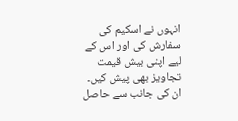انہوں نے اسکیم کی سفارش کی اور اس کے لیے اپنی بیش قیمت تجاویز بھی پیش کیں۔ ان کی جانب سے حاصل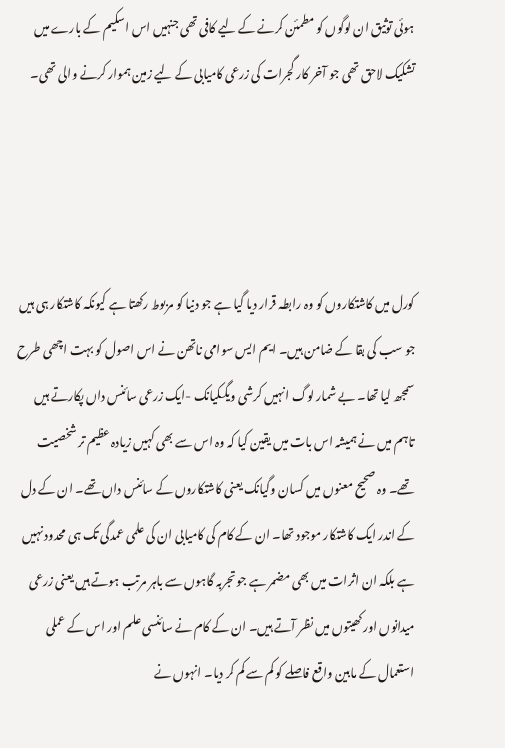ہوئی توثیق ان لوگوں کو مطمئن کرنے کے لیے کافی تھی جنہیں اس اسکیم کے بارے میں تشکیک لاحق تھی جو آخر کار گجرات کی زرعی کامیابی کے لیے زمین ہموار کرنے والی تھی۔




کورل میں کاشتکاروں کو وہ رابطہ قرار دیا گیا ہے جو دنیا کو مربوط رکھتا ہے کیونکہ کاشتکار ہی ہیں جو سب کی بقا کے ضامن ہیں۔ ایم ایس سوامی ناتھن نے اس اصول کو بہت اچھی طرح سمجھ لیا تھا۔ بے شمار لوگ انہیں کرشی ویگکیانک -ایک زرعی سائنس داں پکارتے ہیں تاہم میں نے ہمیشہ اس بات میں یقین کیا کہ وہ اس سے بھی کہیں زیادہ عظیم تر شخصیت تھے۔ وہ صحیح معنوں میں کسان وگیانک یعنی کاشتکاروں کے سائنس داں تھے۔ ان کے دل کے اندر ایک کاشتکار موجود تھا۔ ان کے کام کی کامیابی ان کی علمی عمدگی تک ہی محدود نہیں ہے بلکہ ان اثرات میں بھی مضمر ہے جو تجربہ گاہوں سے باہر مرتب ہوتے ہیں یعنی زرعی میدانوں اور کھیتوں میں نظر آتے ہیں۔ ان کے کام نے سائنسی علم اور اس کے عملی استعمال کے مابین واقع فاصلے کو کم سے کم کر دیا۔ انہوں نے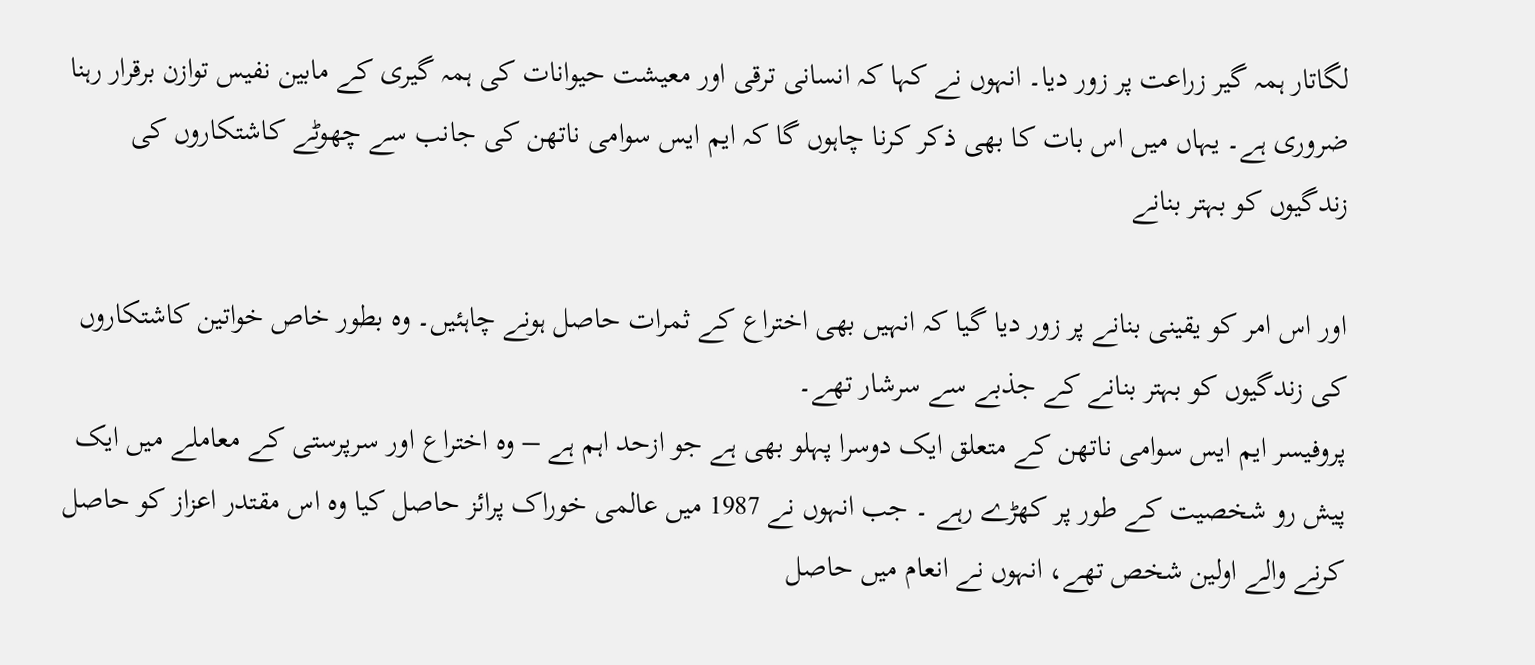لگاتار ہمہ گیر زراعت پر زور دیا۔ انہوں نے کہا کہ انسانی ترقی اور معیشت حیوانات کی ہمہ گیری کے مابین نفیس توازن برقرار رہنا ضروری ہے۔ یہاں میں اس بات کا بھی ذکر کرنا چاہوں گا کہ ایم ایس سوامی ناتھن کی جانب سے چھوٹے کاشتکاروں کی زندگیوں کو بہتر بنانے

اور اس امر کو یقینی بنانے پر زور دیا گیا کہ انہیں بھی اختراع کے ثمرات حاصل ہونے چاہئیں۔ وہ بطور خاص خواتین کاشتکاروں کی زندگیوں کو بہتر بنانے کے جذبے سے سرشار تھے۔
پروفیسر ایم ایس سوامی ناتھن کے متعلق ایک دوسرا پہلو بھی ہے جو ازحد اہم ہے – وہ اختراع اور سرپرستی کے معاملے میں ایک پیش رو شخصیت کے طور پر کھڑے رہے ۔ جب انہوں نے 1987 میں عالمی خوراک پرائز حاصل کیا وہ اس مقتدر اعزاز کو حاصل کرنے والے اولین شخص تھے، انہوں نے انعام میں حاصل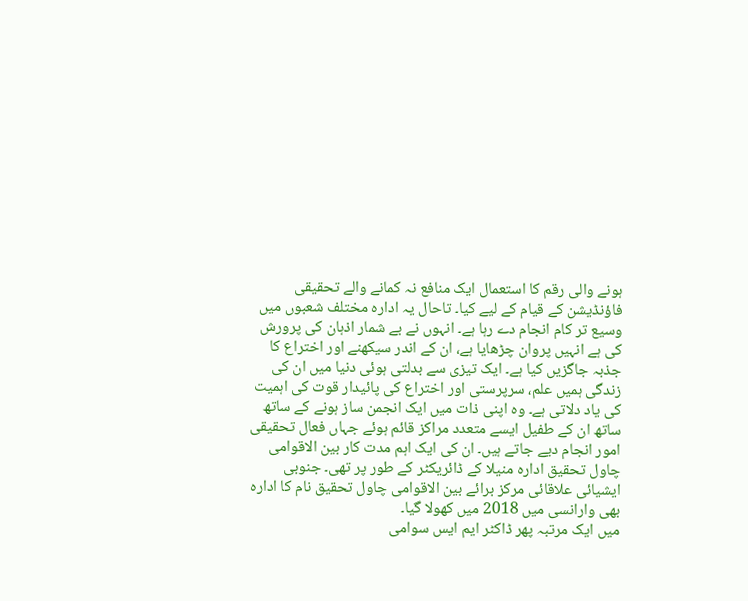ہونے والی رقم کا استعمال ایک منافع نہ کمانے والے تحقیقی فاؤنڈیشن کے قیام کے لیے کیا۔ تاحال یہ ادارہ مختلف شعبوں میں وسیع تر کام انجام دے رہا ہے۔ انہوں نے بے شمار اذہان کی پرورش کی ہے انہیں پروان چڑھایا ہے، ان کے اندر سیکھنے اور اختراع کا جذبہ جاگزیں کیا ہے۔ ایک تیزی سے بدلتی ہوئی دنیا میں ان کی زندگی ہمیں علم، سرپرستی اور اختراع کی پائیدار قوت کی اہمیت کی یاد دلاتی ہے۔ وہ اپنی ذات میں ایک انجمن ساز ہونے کے ساتھ ساتھ ان کے طفیل ایسے متعدد مراکز قائم ہوئے جہاں فعال تحقیقی امور انجام دیے جاتے ہیں۔ ان کی ایک اہم مدت کار بین الاقوامی چاول تحقیق ادارہ منیلا کے ڈائریکٹر کے طور پر تھی۔ جنوبی ایشیائی علاقائی مرکز برائے بین الاقوامی چاول تحقیق نام کا ادارہ بھی وارانسی میں 2018 میں کھولا گیا۔
میں ایک مرتبہ پھر ڈاکٹر ایم ایس سوامی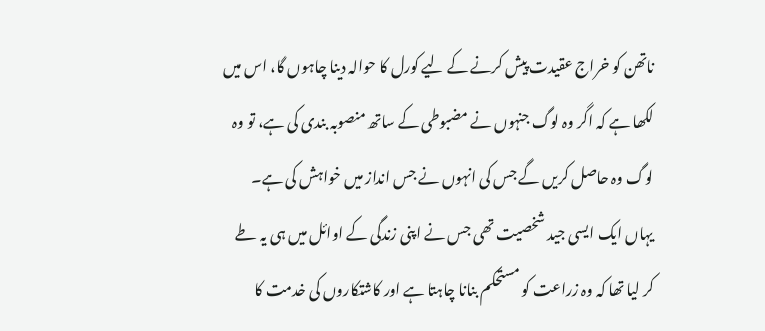ناتھن کو خراج عقیدت پیش کرنے کے لیے کورل کا حوالہ دینا چاہوں گا، اس میں لکھا ہے کہ اگر وہ لوگ جنہوں نے مضبوطی کے ساتھ منصوبہ بندی کی ہے، تو وہ لوگ وہ حاصل کریں گے جس کی انہوں نے جس انداز میں خواہش کی ہے۔ یہاں ایک ایسی جید شخصیت تھی جس نے اپنی زندگی کے اوائل میں ہی یہ طے کر لیا تھا کہ وہ زراعت کو مستحکم بنانا چاہتا ہے اور کاشتکاروں کی خدمت کا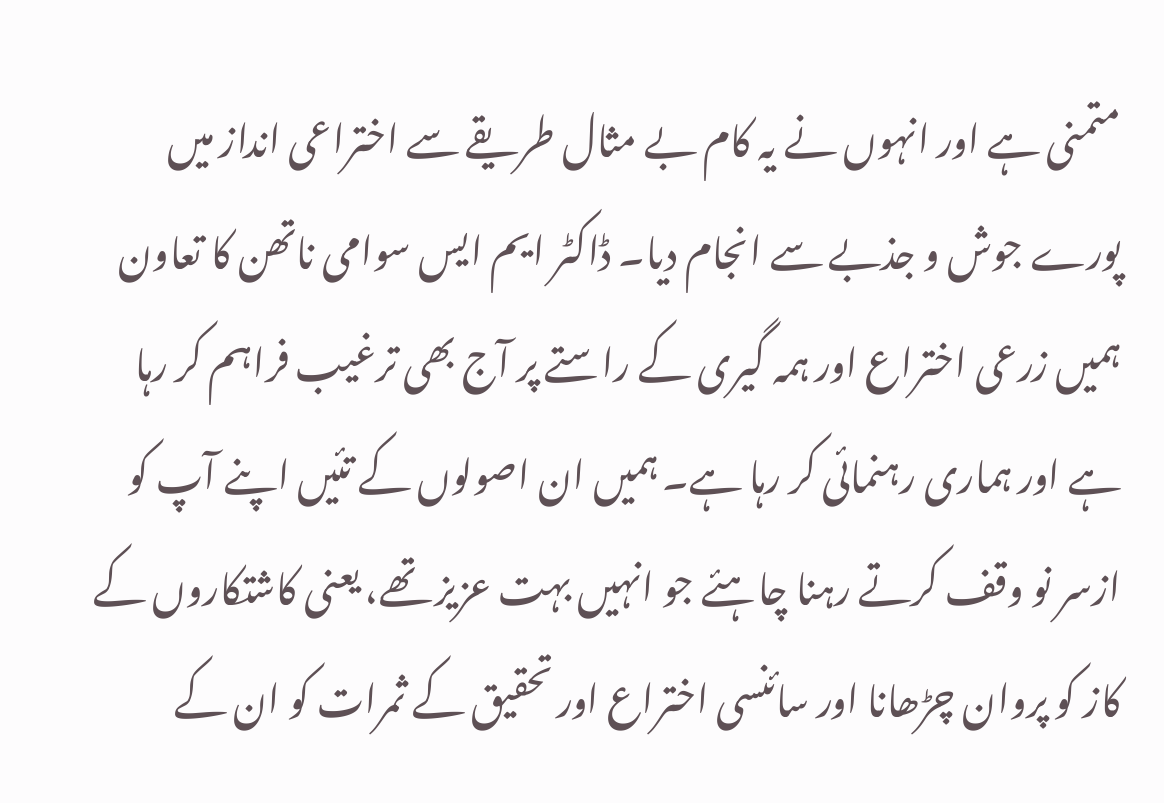متمنی ہے اور انہوں نے یہ کام بے مثال طریقے سے اختراعی انداز میں پورے جوش و جذبے سے انجام دیا۔ ڈاکٹر ایم ایس سوامی ناتھن کا تعاون ہمیں زرعی اختراع اور ہمہ گیری کے راستے پر آج بھی ترغیب فراہم کر رہا ہے اور ہماری رہنمائی کر رہا ہے۔ ہمیں ان اصولوں کے تئیں اپنے آپ کو ازسر نو وقف کرتے رہنا چاہئے جو انہیں بہت عزیز تھے، یعنی کاشتکاروں کے کاز کو پروان چڑھانا اور سائنسی اختراع اور تحقیق کے ثمرات کو ان کے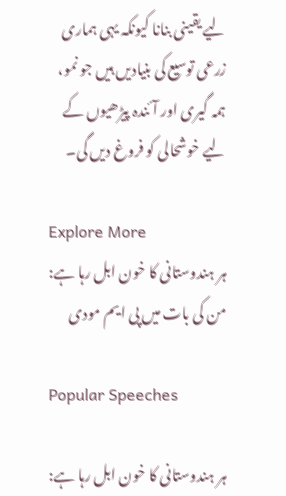لیے یقینی بنانا کیونکہ یہی ہماری زرعی توسیع کی بنیادیں ہیں جو نمو، ہمہ گیری اور آئندہ پیڑھیوں کے لیے خوشحالی کو فروغ دیں گی۔

Explore More
ہر ہندوستانی کا خون ابل رہا ہے: من کی بات میں پی ایم مودی

Popular Speeches

ہر ہندوستانی کا خون ابل رہا ہے: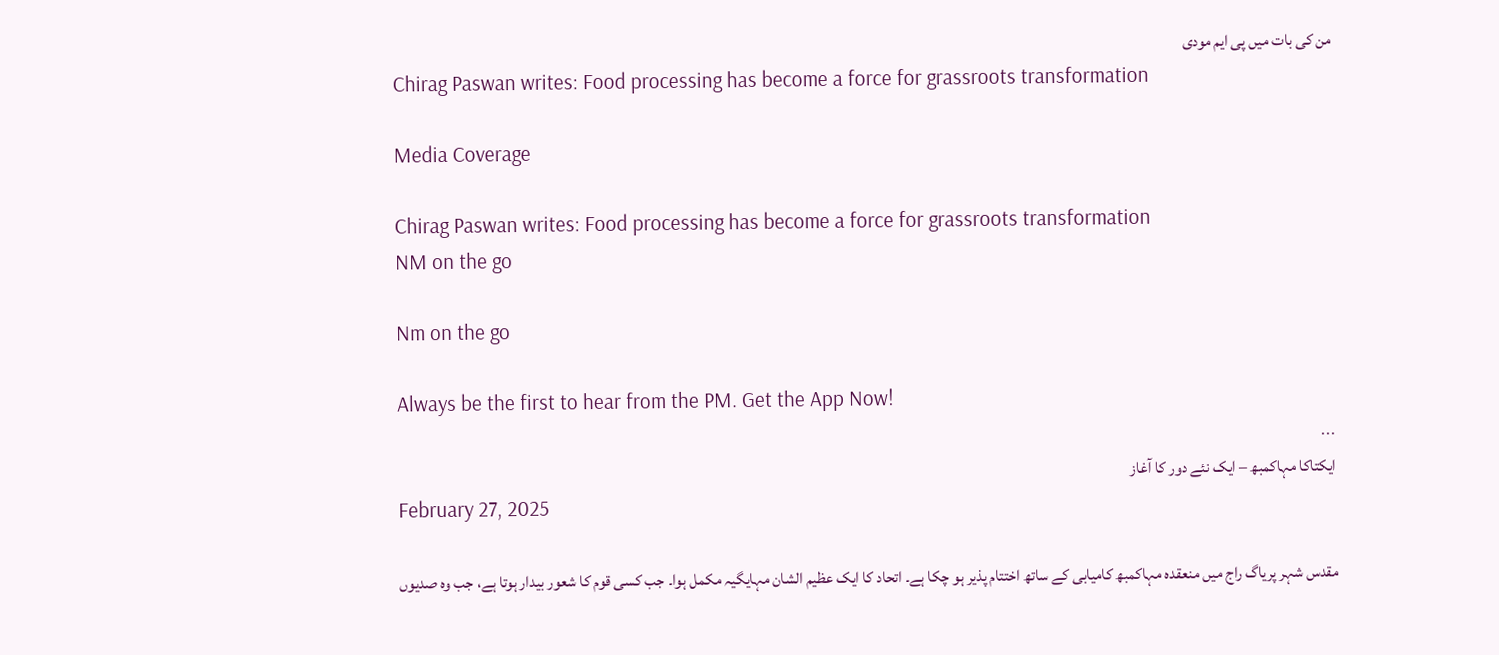من کی بات میں پی ایم مودی
Chirag Paswan writes: Food processing has become a force for grassroots transformation

Media Coverage

Chirag Paswan writes: Food processing has become a force for grassroots transformation
NM on the go

Nm on the go

Always be the first to hear from the PM. Get the App Now!
...
ایکتاکا مہاکمبھ – ایک نئے دور کا آغاز
February 27, 2025

مقدس شہر پریاگ راج میں منعقدہ مہاکمبھ کامیابی کے ساتھ اختتام پذیر ہو چکا ہے۔ اتحاد کا ایک عظیم الشان مہایگیہ مکمل ہوا۔ جب کسی قوم کا شعور بیدار ہوتا ہے، جب وہ صدیوں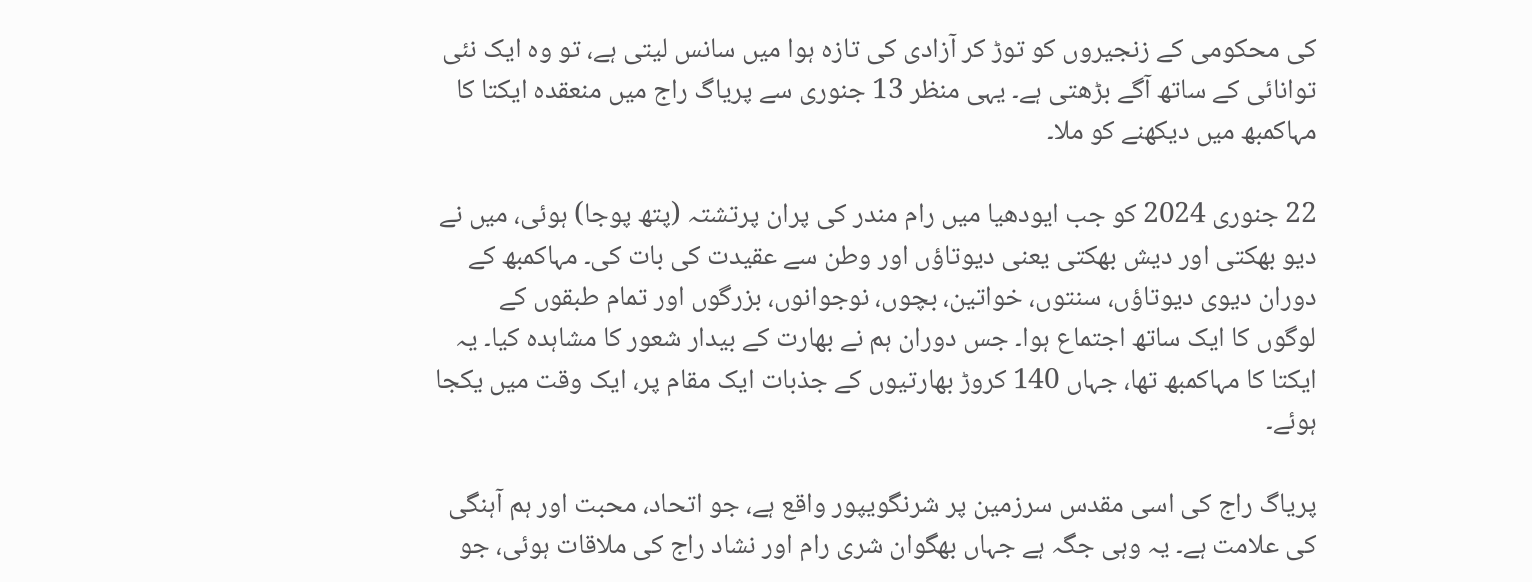کی محکومی کے زنجیروں کو توڑ کر آزادی کی تازہ ہوا میں سانس لیتی ہے، تو وہ ایک نئی توانائی کے ساتھ آگے بڑھتی ہے۔ یہی منظر 13 جنوری سے پریاگ راج میں منعقدہ ایکتا کا مہاکمبھ میں دیکھنے کو ملا۔

22 جنوری 2024 کو جب ایودھیا میں رام مندر کی پران پرتشتہ (پتھ پوجا) ہوئی، میں نے دیو بھکتی اور دیش بھکتی یعنی دیوتاؤں اور وطن سے عقیدت کی بات کی۔ مہاکمبھ کے دوران دیوی دیوتاؤں، سنتوں، خواتین، بچوں، نوجوانوں، بزرگوں اور تمام طبقوں کے لوگوں کا ایک ساتھ اجتماع ہوا۔ جس دوران ہم نے بھارت کے بیدار شعور کا مشاہدہ کیا۔ یہ ایکتا کا مہاکمبھ تھا، جہاں 140 کروڑ بھارتیوں کے جذبات ایک مقام پر، ایک وقت میں یکجا ہوئے۔

پریاگ راج کی اسی مقدس سرزمین پر شرنگویپور واقع ہے، جو اتحاد، محبت اور ہم آہنگی کی علامت ہے۔ یہ وہی جگہ ہے جہاں بھگوان شری رام اور نشاد راج کی ملاقات ہوئی، جو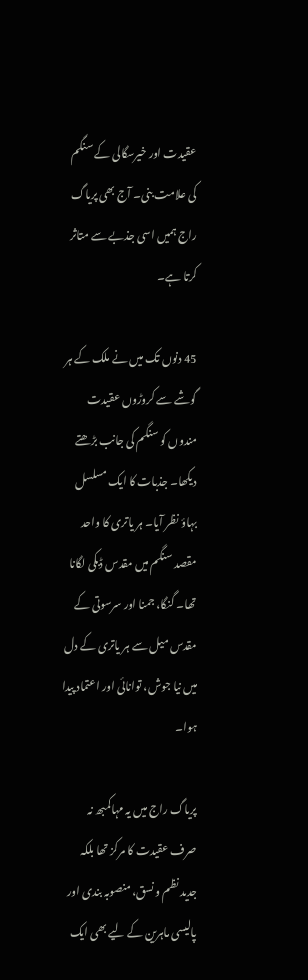عقیدت اور خیرسگالی کے سنگم کی علامت بنی۔ آج بھی پریاگ راج ہمیں اسی جذبے سے متاثر کرتا ہے۔

45 دنوں تک میں نے ملک کے ہر گوشے سے کروڑوں عقیدت مندوں کو سنگم کی جانب بڑھتے دیکھا۔ جذبات کا ایک مسلسل بہاؤ نظر آیا۔ ہر یاتری کا واحد مقصد سنگم میں مقدس ڈبکی لگانا تھا۔ گنگا، جمنا اور سرسوتی کے مقدس میل سے ہر یاتری کے دل میں نیا جوش، توانائی اور اعتماد پیدا ہوا۔

پریاگ راج میں یہ مہاکمبھ نہ صرف عقیدت کا مرکز تھا بلکہ جدید نظم و نسق، منصوبہ بندی اور پالیسی ماہرین کے لیے بھی ایک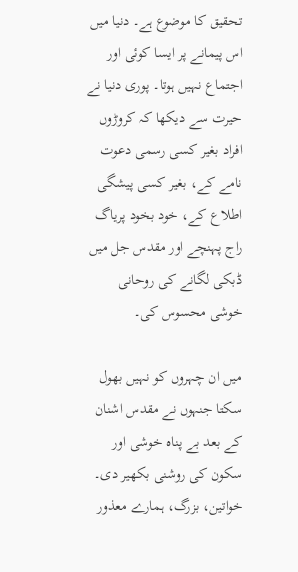تحقیق کا موضوع ہے۔ دنیا میں اس پیمانے پر ایسا کوئی اور اجتماع نہیں ہوتا۔ پوری دنیا نے حیرت سے دیکھا کہ کروڑوں افراد بغیر کسی رسمی دعوت نامے کے، بغیر کسی پیشگی اطلاع کے، خود بخود پریاگ راج پہنچے اور مقدس جل میں ڈبکی لگانے کی روحانی خوشی محسوس کی۔

میں ان چہروں کو نہیں بھول سکتا جنہوں نے مقدس اشنان کے بعد بے پناہ خوشی اور سکون کی روشنی بکھیر دی۔ خواتین، بزرگ، ہمارے معذور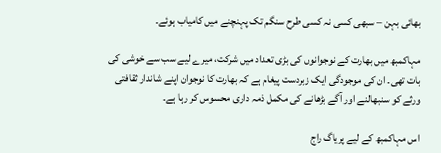بھائی بہن – سبھی کسی نہ کسی طرح سنگم تک پہنچنے میں کامیاب ہوئے۔

مہاکمبھ میں بھارت کے نوجوانوں کی بڑی تعداد میں شرکت، میرے لیے سب سے خوشی کی بات تھی۔ ان کی موجودگی ایک زبردست پیغام ہے کہ بھارت کا نوجوان اپنے شاندار ثقافتی ورثے کو سنبھالنے اور آگے بڑھانے کی مکمل ذمہ داری محسوس کر رہا ہے۔

اس مہاکمبھ کے لیے پریاگ راج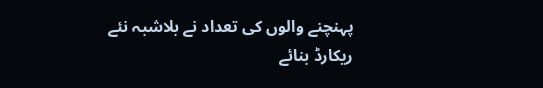پہنچنے والوں کی تعداد نے بلاشبہ نئے ریکارڈ بنائے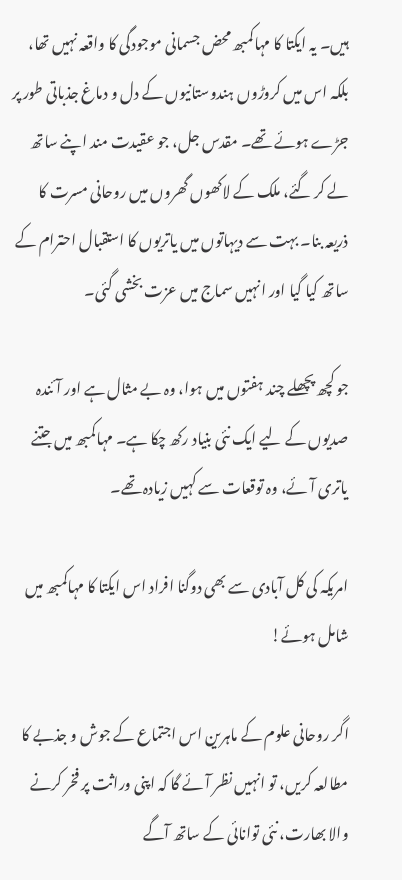ہیں۔ یہ ایکتا کا مہاکمبھ محض جسمانی موجودگی کا واقعہ نہیں تھا، بلکہ اس میں کروڑوں ہندوستانیوں کے دل و دماغ جذباتی طور پر جڑے ہوئے تھے۔ مقدس جل، جو عقیدت مند اپنے ساتھ لے کر گئے، ملک کے لاکھوں گھروں میں روحانی مسرت کا ذریعہ بنا۔ بہت سے دیہاتوں میں یاتریوں کا استقبال احترام کے ساتھ کیا گیا اور انہیں سماج میں عزت بخشی گئی۔

جو کچھ پچھلے چند ہفتوں میں ہوا، وہ بے مثال ہے اور آئندہ صدیوں کے لیے ایک نئی بنیاد رکھ چکا ہے۔ مہاکمبھ میں جتنے یاتری آئے، وہ توقعات سے کہیں زیادہ تھے۔

امریکہ کی کل آبادی سے بھی دوگنا افراد اس ایکتا کا مہاکمبھ میں شامل ہوئے!

اگر روحانی علوم کے ماہرین اس اجتماع کے جوش و جذبے کا مطالعہ کریں، تو انہیں نظر آئے گا کہ اپنی وراثت پر فخر کرنے والا بھارت، نئی توانائی کے ساتھ آگے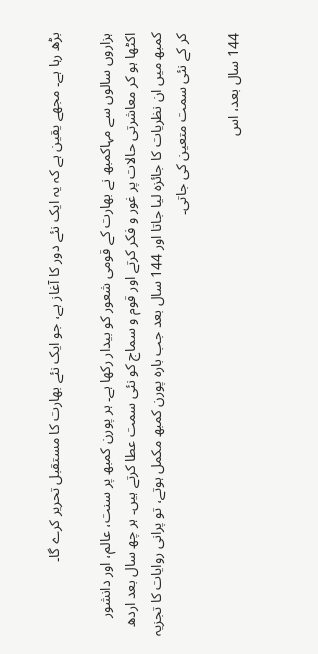بڑھ رہا ہے۔ مجھے یقین ہے کہ یہ ایک نئے دور کا آغاز ہے، جو ایک نئے بھارت کا مستقبل تحریر کرے گا۔

ہزاروں سالوں سے مہاکمبھ نے بھارت کے قومی شعور کو بیدار رکھا ہے۔ ہر پورن کمبھ پر سنت، عالم، اور دانشور اکٹھا ہو کر معاشرتی حالات پر غور و فکر کرتے اور قوم و سماج کو نئی سمت عطا کرتے ہیں۔ ہر چھ سال بعد اردھ کمبھ میں ان نظریات کا جائزہ لیا جاتا اور 144 سال بعد جب بارہ پورن کمبھ مکمل ہوتے، تو پرانی روایات کا تجزیہ کر کے نئی سمت متعین کی جاتی۔

144 سال بعد، اس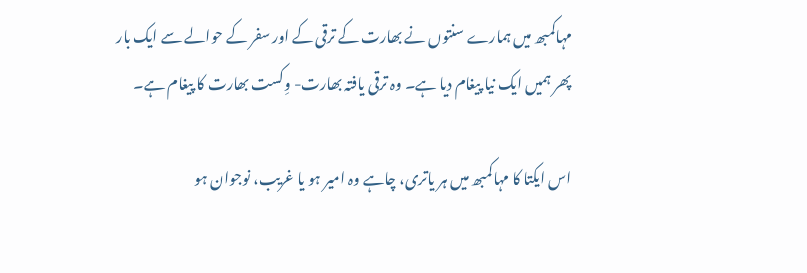مہاکمبھ میں ہمارے سنتوں نے بھارت کے ترقی کے اور سفر کے حوالے سے ایک بار پھر ہمیں ایک نیا پیغام دیا ہے۔ وہ ترقی یافتہ بھارت- وِکست بھارت کا پیغام ہے۔

اس ایکتا کا مہاکمبھ میں ہر یاتری، چاہے وہ امیر ہو یا غریب، نوجوان ہو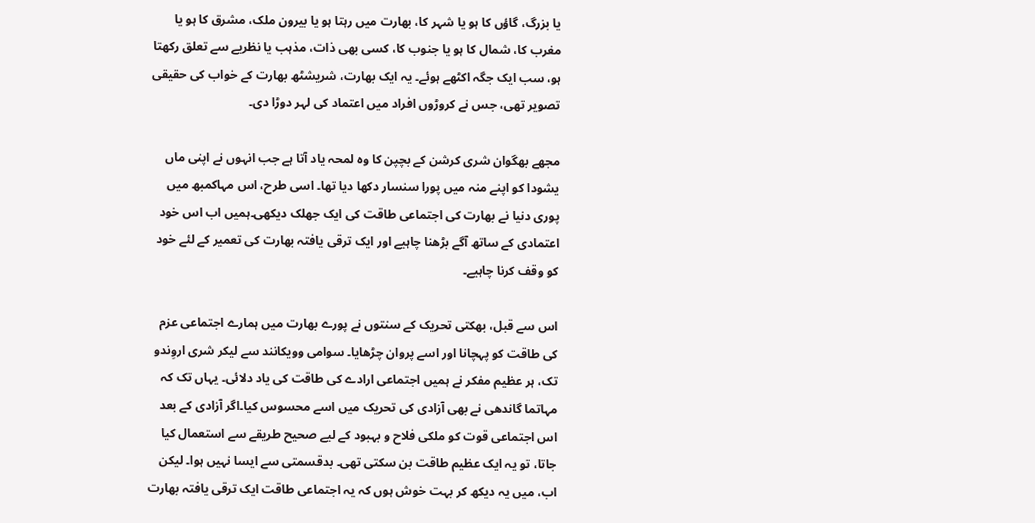یا بزرگ، گاؤں کا ہو یا شہر کا، بھارت میں رہتا ہو یا بیرون ملک، مشرق کا ہو یا مغرب کا، شمال کا ہو یا جنوب کا، کسی بھی ذات، مذہب یا نظریے سے تعلق رکھتا ہو، سب ایک جگہ اکٹھے ہوئے۔ یہ ایک بھارت، شریشٹھ بھارت کے خواب کی حقیقی تصویر تھی، جس نے کروڑوں افراد میں اعتماد کی لہر دوڑا دی۔

مجھے بھگوان شری کرشن کے بچپن کا وہ لمحہ یاد آتا ہے جب انہوں نے اپنی ماں یشودا کو اپنے منہ میں پورا سنسار دکھا دیا تھا۔ اسی طرح، اس مہاکمبھ میں پوری دنیا نے بھارت کی اجتماعی طاقت کی ایک جھلک دیکھی۔ہمیں اب اس خود اعتمادی کے ساتھ آگے بڑھنا چاہیے اور ایک ترقی یافتہ بھارت کی تعمیر کے لئے خود کو وقف کرنا چاہیے۔

اس سے قبل، بھکتی تحریک کے سنتوں نے پورے بھارت میں ہمارے اجتماعی عزم کی طاقت کو پہچانا اور اسے پروان چڑھایا۔ سوامی وویکانند سے لیکر شری اروِندو تک، ہر عظیم مفکر نے ہمیں اجتماعی ارادے کی طاقت کی یاد دلائی۔ یہاں تک کہ مہاتما گاندھی نے بھی آزادی کی تحریک میں اسے محسوس کیا۔اگر آزادی کے بعد اس اجتماعی قوت کو ملکی فلاح و بہبود کے لیے صحیح طریقے سے استعمال کیا جاتا، تو یہ ایک عظیم طاقت بن سکتی تھی۔ بدقسمتی سے ایسا نہیں ہوا۔ لیکن اب، میں یہ دیکھ کر بہت خوش ہوں کہ یہ اجتماعی طاقت ایک ترقی یافتہ بھارت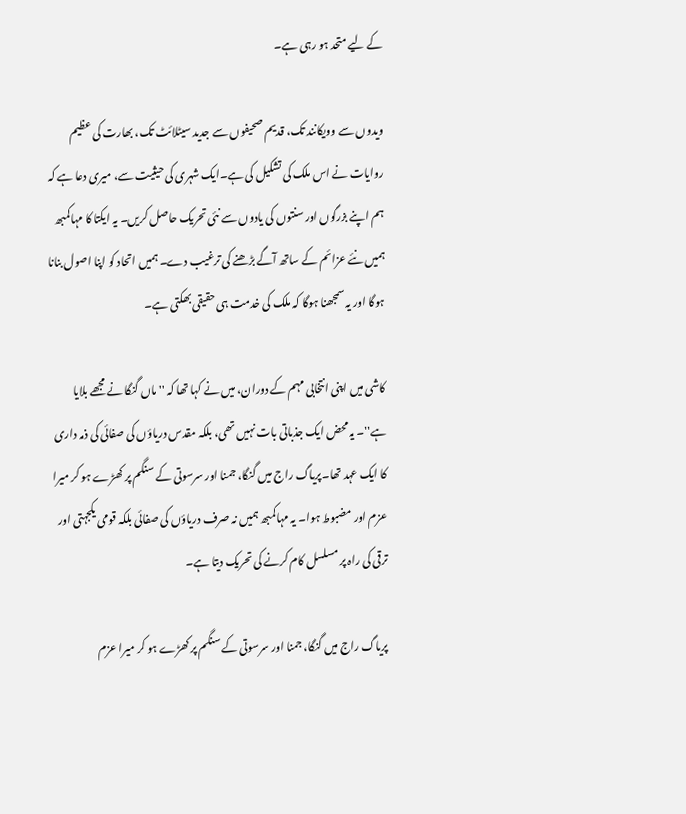کے لیے متحد ہو رہی ہے۔

ویدوں سے وویکانند تک، قدیم صحیفوں سے جدید سیٹلائٹ تک، بھارت کی عظیم روایات نے اس ملک کی تشکیل کی ہے۔ایک شہری کی حیثیت سے، میری دعا ہے کہ ہم اپنے بزرگوں اور سنتوں کی یادوں سے نئی تحریک حاصل کریں۔ یہ ایکتا کا مہاکمبھ ہمیں نئے عزائم کے ساتھ آگے بڑھنے کی ترغیب دے۔ ہمیں اتحاد کو اپنا اصول بنانا ہوگا اور یہ سمجھنا ہوگا کہ ملک کی خدمت ہی حقیقی بھکتی ہے۔

کاشی میں اپنی انتخابی مہم کے دوران، میں نے کہا تھا کہ ''ماں گنگا نے مجھے بلایا ہے''۔ یہ محض ایک جذباتی بات نہیں تھی، بلکہ مقدس دریاؤں کی صفائی کی ذمہ داری کا ایک عہد تھا۔پریاگ راج میں گنگا، جمنا اور سرسوتی کے سنگم پر کھڑے ہو کر میرا عزم اور مضبوط ہوا۔ یہ مہاکمبھ ہمیں نہ صرف دریاؤں کی صفائی بلکہ قومی یکجہتی اور ترقی کی راہ پر مسلسل کام کرنے کی تحریک دیتا ہے۔

پریاگ راج میں گنگا، جمنا اور سرسوتی کے سنگم پر کھڑے ہو کر میرا عزم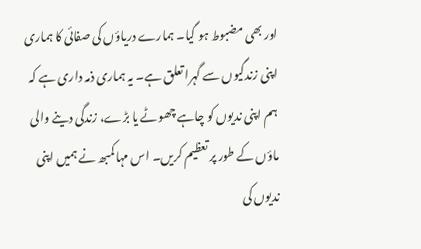اور بھی مضبوط ہو گیا۔ ہمارے دریاؤں کی صفائی کا ہماری اپنی زندگیوں سے گہرا تعلق ہے۔ یہ ہماری ذمہ داری ہے کہ ہم اپنی ندیوں کو چاہے چھوٹے یا بڑے، زندگی دینے والی ماؤں کے طور پر تعظیم کریں۔ اس مہاکمبھ نے ہمیں اپنی ندیوں کی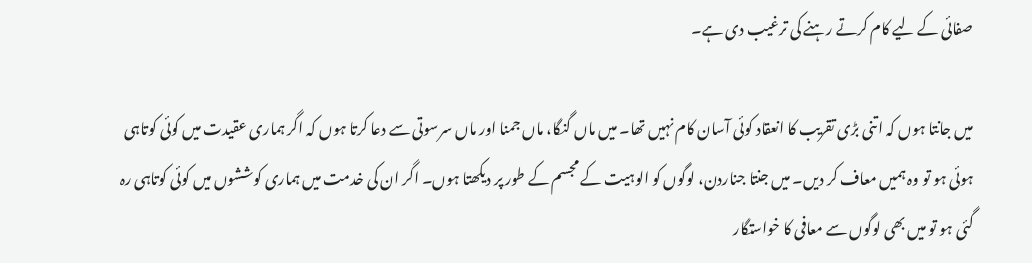صفائی کے لیے کام کرتے رہنے کی ترغیب دی ہے۔

میں جانتا ہوں کہ اتنی بڑی تقریب کا انعقاد کوئی آسان کام نہیں تھا۔ میں ماں گنگا، ماں جمنا اور ماں سرسوتی سے دعا کرتا ہوں کہ اگر ہماری عقیدت میں کوئی کوتاہی ہوئی ہو تو وہ ہمیں معاف کر دیں۔ میں جنتا جناردن، لوگوں کو الوہیت کے مجسم کے طور پر دیکھتا ہوں۔ اگر ان کی خدمت میں ہماری کوششوں میں کوئی کوتاہی رہ گئی ہو تو میں بھی لوگوں سے معافی کا خواستگار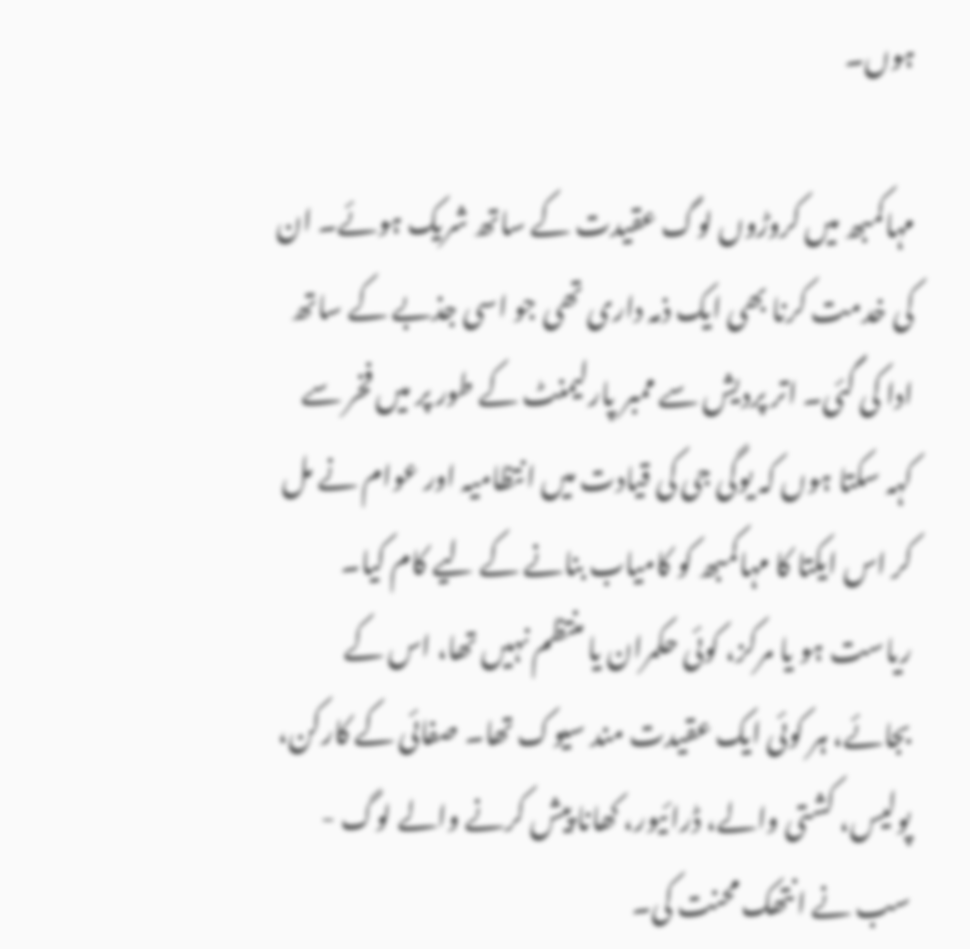ہوں۔

مہاکمبھ میں کروڑوں لوگ عقیدت کے ساتھ شریک ہوئے۔ ان کی خدمت کرنا بھی ایک ذمہ داری تھی جو اسی جذبے کے ساتھ ادا کی گئی۔ اتر پردیش سے ممبر پارلیمنٹ کے طور پر میں فخر سے کہہ سکتا ہوں کہ یوگی جی کی قیادت میں انتظامیہ اور عوام نے مل کر اس ایکتا کا مہاکمبھ کو کامیاب بنانے کے لیے کام کیا۔ ریاست ہو یا مرکز، کوئی حکمران یا منتظم نہیں تھا، اس کے بجائے، ہر کوئی ایک عقیدت مند سیوک تھا۔ صفائی کے کارکن، پولیس، کشتی والے، ڈرائیور، کھانا پیش کرنے والے لوگ - سب نے انتھک محنت کی۔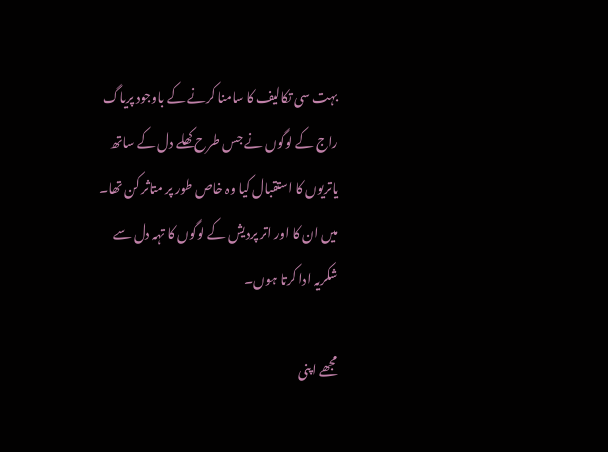بہت سی تکالیف کا سامنا کرنے کے باوجود پریاگ راج کے لوگوں نے جس طرح کھلے دل کے ساتھ یاتریوں کا استقبال کیا وہ خاص طور پر متاثر کن تھا۔ میں ان کا اور اتر پردیش کے لوگوں کا تہہ دل سے شکریہ ادا کرتا ہوں۔

مجھے اپنی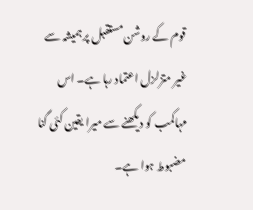قوم کے روشن مستقبل پر ہمیشہ سے غیر متزلزل اعتماد رہا ہے۔ اس مہاکمب کو دیکھنے سے میرا یقین کئی گنا مضبوط ہوا ہے۔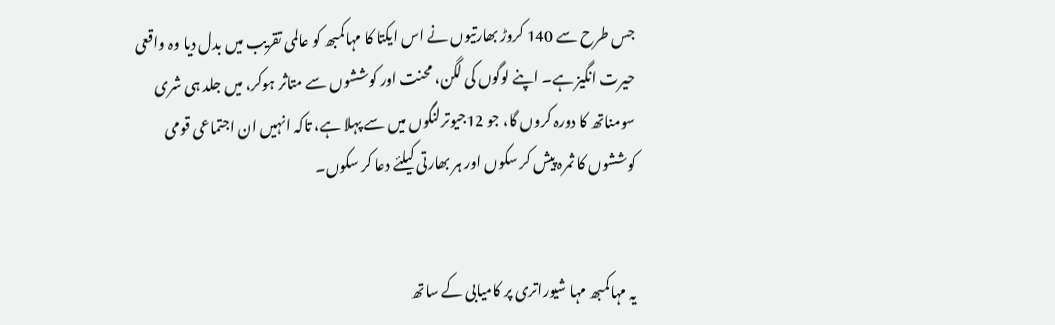جس طرح سے 140 کروڑ بھارتیوں نے اس ایکتا کا مہاکمبھ کو عالمی تقریب میں بدل دیا وہ واقعی حیرت انگیز ہے۔ اپنے لوگوں کی لگن، محنت اور کوششوں سے متاثر ہوکر، میں جلد ہی شری سومناتھ کا دورہ کروں گا، جو 12جیوترلنگوں میں سے پہلا ہے، تاکہ انہیں ان اجتماعی قومی کوششوں کا ثمرہ پیش کر سکوں اور ہر بھارتی کیلئے دعا کر سکوں۔


یہ مہاکمبھ مہا شیوراتری پر کامیابی کے ساتھ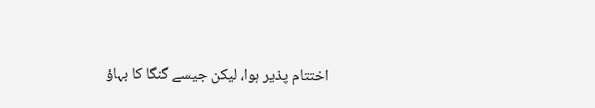اختتام پذیر ہوا، لیکن جیسے گنگا کا بہاؤ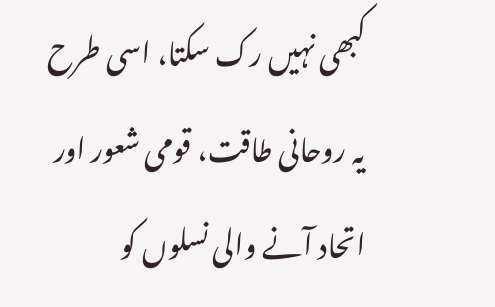کبھی نہیں رک سکتا، اسی طرح یہ روحانی طاقت، قومی شعور اور اتحاد آنے والی نسلوں کو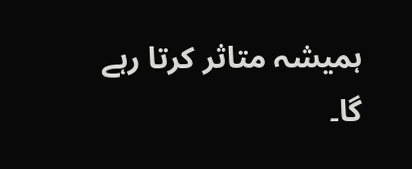ہمیشہ متاثر کرتا رہے گا۔